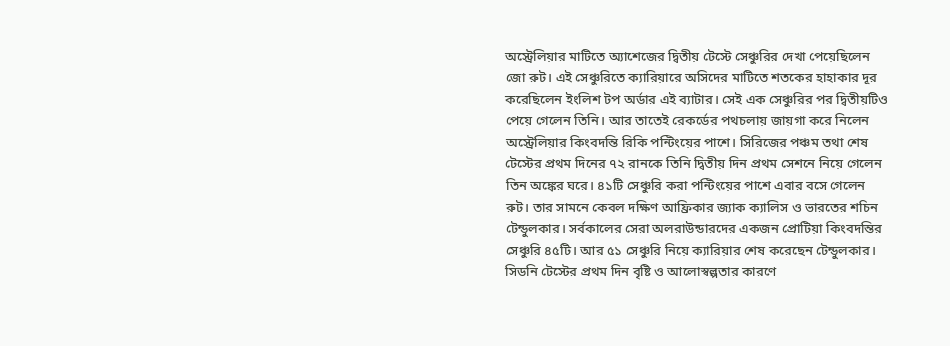অস্ট্রেলিয়ার মাটিতে অ্যাশেজের দ্বিতীয় টেস্টে সেঞ্চুরির দেখা পেয়েছিলেন জো রুট। এই সেঞ্চুরিতে ক্যারিয়ারে অসিদের মাটিতে শতকের হাহাকার দূর করেছিলেন ইংলিশ টপ অর্ডার এই ব্যাটার। সেই এক সেঞ্চুরির পর দ্বিতীয়টিও পেয়ে গেলেন তিনি। আর তাতেই রেকর্ডের পথচলায় জায়গা করে নিলেন অস্ট্রেলিয়ার কিংবদন্তি রিকি পন্টিংয়ের পাশে। সিরিজের পঞ্চম তথা শেষ টেস্টের প্রথম দিনের ৭২ রানকে তিনি দ্বিতীয় দিন প্রথম সেশনে নিয়ে গেলেন তিন অঙ্কের ঘরে। ৪১টি সেঞ্চুরি করা পন্টিংয়ের পাশে এবার বসে গেলেন রুট। তার সামনে কেবল দক্ষিণ আফ্রিকার জ্যাক ক্যালিস ও ভারতের শচিন টেন্ডুলকার। সর্বকালের সেরা অলরাউন্ডারদের একজন প্রোটিয়া কিংবদন্তির সেঞ্চুরি ৪৫টি। আর ৫১ সেঞ্চুরি নিয়ে ক্যারিয়ার শেষ করেছেন টেন্ডুলকার।
সিডনি টেস্টের প্রথম দিন বৃষ্টি ও আলোস্বল্পতার কারণে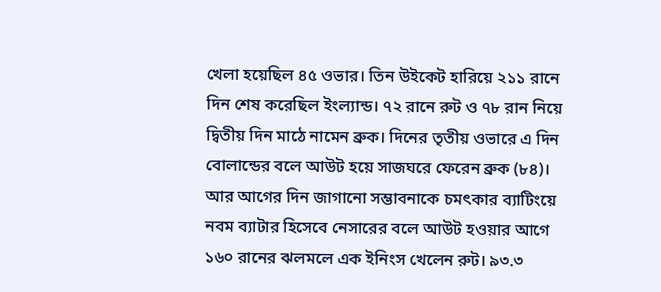খেলা হয়েছিল ৪৫ ওভার। তিন উইকেট হারিয়ে ২১১ রানে দিন শেষ করেছিল ইংল্যান্ড। ৭২ রানে রুট ও ৭৮ রান নিয়ে দ্বিতীয় দিন মাঠে নামেন ব্রুক। দিনের তৃতীয় ওভারে এ দিন বোলান্ডের বলে আউট হয়ে সাজঘরে ফেরেন ব্রুক (৮৪)। আর আগের দিন জাগানো সম্ভাবনাকে চমৎকার ব্যাটিংয়ে নবম ব্যাটার হিসেবে নেসারের বলে আউট হওয়ার আগে ১৬০ রানের ঝলমলে এক ইনিংস খেলেন রুট। ৯৩.৩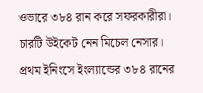ওভারে ৩৮৪ রান করে সফরকারীরা। চারটি উইকেট নেন মিচেল নেসার।
প্রথম ইনিংসে ইংল্যান্ডের ৩৮৪ রানের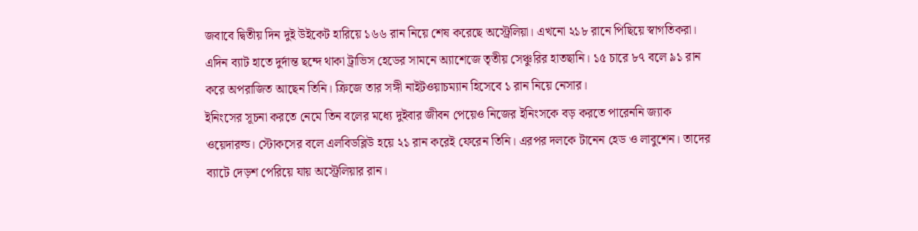জবাবে দ্বিতীয় দিন দুই উইকেট হারিয়ে ১৬৬ রান নিয়ে শেষ করেছে অস্ট্রেলিয়া। এখনো ২১৮ রানে পিছিয়ে স্বাগতিকরা। এদিন ব্যাট হাতে দুর্দান্ত ছন্দে থাকা ট্রাভিস হেডের সামনে অ্যাশেজে তৃতীয় সেঞ্চুরির হাতছানি। ১৫ চারে ৮৭ বলে ৯১ রান করে অপরাজিত আছেন তিনি। ক্রিজে তার সঙ্গী নাইটওয়াচম্যান হিসেবে ১ রান নিয়ে নেসার।
ইনিংসের সূচনা করতে নেমে তিন বলের মধ্যে দুইবার জীবন পেয়েও নিজের ইনিংসকে বড় করতে পারেননি জ্যাক ওয়েদারল্ড। স্টোকসের বলে এলবিডব্লিউ হয়ে ২১ রান করেই ফেরেন তিনি। এরপর দলকে টানেন হেড ও লাবুশেন। তাদের ব্যাটে দেড়শ পেরিয়ে যায় অস্ট্রেলিয়ার রান।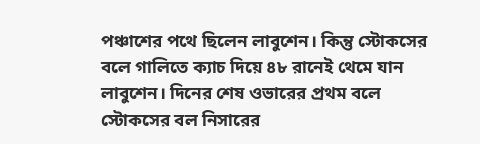পঞ্চাশের পথে ছিলেন লাবুশেন। কিন্তু স্টোকসের বলে গালিতে ক্যাচ দিয়ে ৪৮ রানেই থেমে যান লাবুশেন। দিনের শেষ ওভারের প্রথম বলে স্টোকসের বল নিসারের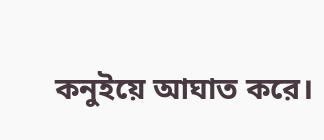কনুইয়ে আঘাত করে।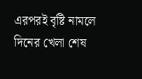এরপরই বৃষ্টি নামলে দিনের খেলা শেষ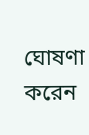ঘোষণা করেন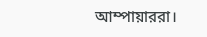আম্পায়াররা।